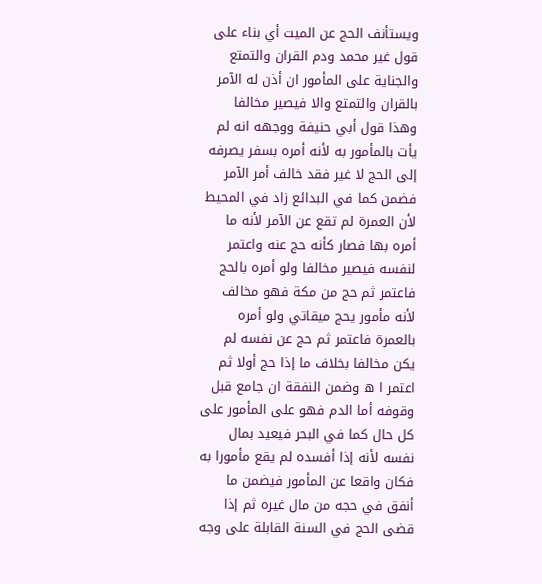ويستأنف الحج عن الميت أي بناء على قول غير محمد ودم القران والتمتع والجناية على المأمور ان أذن له الآمر بالقران والتمتع والا فيصير مخالفا وهذا قول أبي حنيفة ووجهه انه لم يأت بالمأمور به لأنه أمره بسفر يصرفه إلى الحج لا غير فقد خالف أمر الآمر فضمن كما في البدائع زاد في المحيط لأن العمرة لم تقع عن الآمر لأنه ما أمره بها فصار كأنه حج عنه واعتمر لنفسه فيصير مخالفا ولو أمره بالحج فاعتمر ثم حج من مكة فهو مخالف لأنه مأمور يحج ميقاتي ولو أمره بالعمرة فاعتمر ثم حج عن نفسه لم يكن مخالفا بخلاف ما إذا حج أولا ثم اعتمر ا ه وضمن النفقة ان جامع قبل وقوفه أما الدم فهو على المأمور على كل حال كما في البحر فيعيد بمال نفسه لأنه إذا أفسده لم يقع مأمورا به فكان واقعا عن المأمور فيضمن ما أنفق في حجه من مال غيره ثم إذا قضى الحج في السنة القابلة على وجه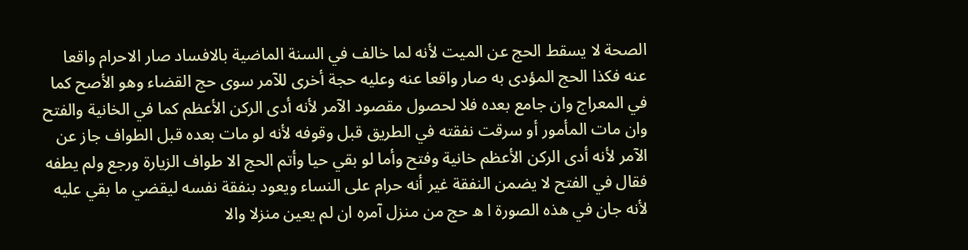الصحة لا يسقط الحج عن الميت لأنه لما خالف في السنة الماضية بالافساد صار الاحرام واقعا عنه فكذا الحج المؤدى به صار واقعا عنه وعليه حجة أخرى للآمر سوى حج القضاء وهو الأصح كما في المعراج وان جامع بعده فلا لحصول مقصود الآمر لأنه أدى الركن الأعظم كما في الخانية والفتح وان مات المأمور أو سرقت نفقته في الطريق قبل وقوفه لأنه لو مات بعده قبل الطواف جاز عن الآمر لأنه أدى الركن الأعظم خانية وفتح وأما لو بقي حيا وأتم الحج الا طواف الزيارة ورجع ولم يطفه فقال في الفتح لا يضمن النفقة غير أنه حرام على النساء ويعود بنفقة نفسه ليقضي ما بقي عليه لأنه جان في هذه الصورة ا ه حج من منزل آمره ان لم يعين منزلا والا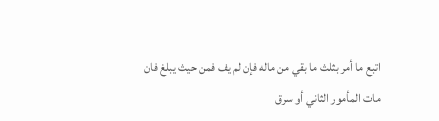اتبع ما أمر بثلث ما بقي من ماله فإن لم يف فمن حيث يبلغ فان مات المأمور الثاني أو سرق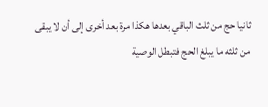ثانيا حج من ثلث الباقي بعدها هكذا مرة بعد أخرى إلى أن لا يبقى من ثلثه ما يبلغ الحج فتبطل الوصية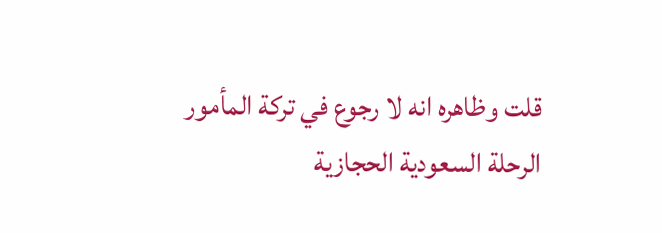قلت وظاهره انه لا رجوع في تركة المأمور
الرحلة السعودية الحجازية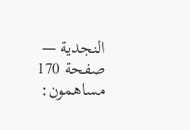النجدية — صفحة 170
مساهمون: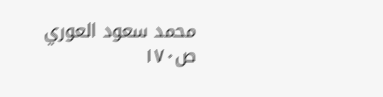محمد سعود العوري
ص١٧٠